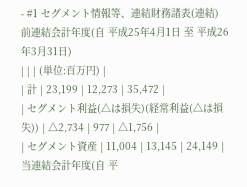- #1 セグメント情報等、連結財務諸表(連結)
前連結会計年度(自 平成25年4月1日 至 平成26年3月31日)
| | | (単位:百万円) |
| 計 | 23,199 | 12,273 | 35,472 |
| セグメント利益(△は損失)(経常利益(△は損失)) | △2,734 | 977 | △1,756 |
| セグメント資産 | 11,004 | 13,145 | 24,149 |
当連結会計年度(自 平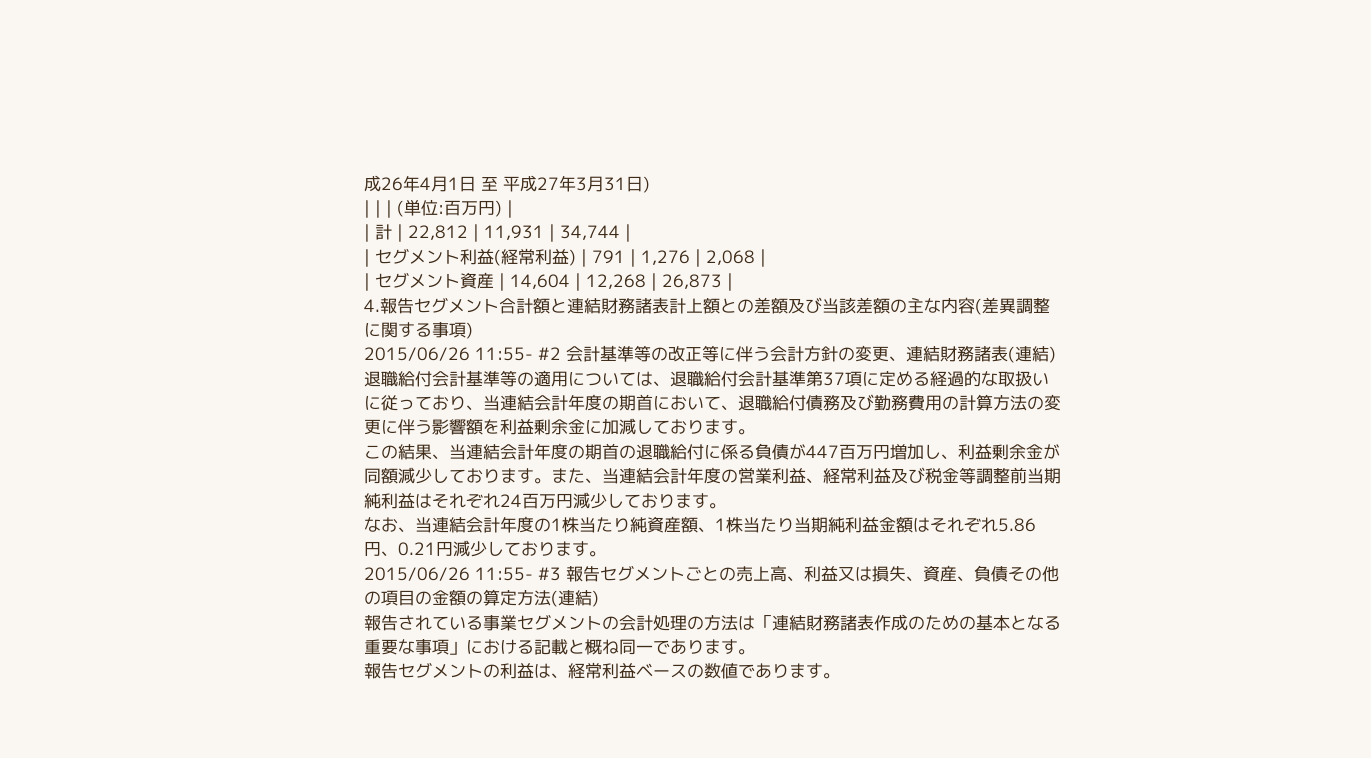成26年4月1日 至 平成27年3月31日)
| | | (単位:百万円) |
| 計 | 22,812 | 11,931 | 34,744 |
| セグメント利益(経常利益) | 791 | 1,276 | 2,068 |
| セグメント資産 | 14,604 | 12,268 | 26,873 |
4.報告セグメント合計額と連結財務諸表計上額との差額及び当該差額の主な内容(差異調整に関する事項)
2015/06/26 11:55- #2 会計基準等の改正等に伴う会計方針の変更、連結財務諸表(連結)
退職給付会計基準等の適用については、退職給付会計基準第37項に定める経過的な取扱いに従っており、当連結会計年度の期首において、退職給付債務及び勤務費用の計算方法の変更に伴う影響額を利益剰余金に加減しております。
この結果、当連結会計年度の期首の退職給付に係る負債が447百万円増加し、利益剰余金が同額減少しております。また、当連結会計年度の営業利益、経常利益及び税金等調整前当期純利益はそれぞれ24百万円減少しております。
なお、当連結会計年度の1株当たり純資産額、1株当たり当期純利益金額はそれぞれ5.86円、0.21円減少しております。
2015/06/26 11:55- #3 報告セグメントごとの売上高、利益又は損失、資産、負債その他の項目の金額の算定方法(連結)
報告されている事業セグメントの会計処理の方法は「連結財務諸表作成のための基本となる重要な事項」における記載と概ね同一であります。
報告セグメントの利益は、経常利益ベースの数値であります。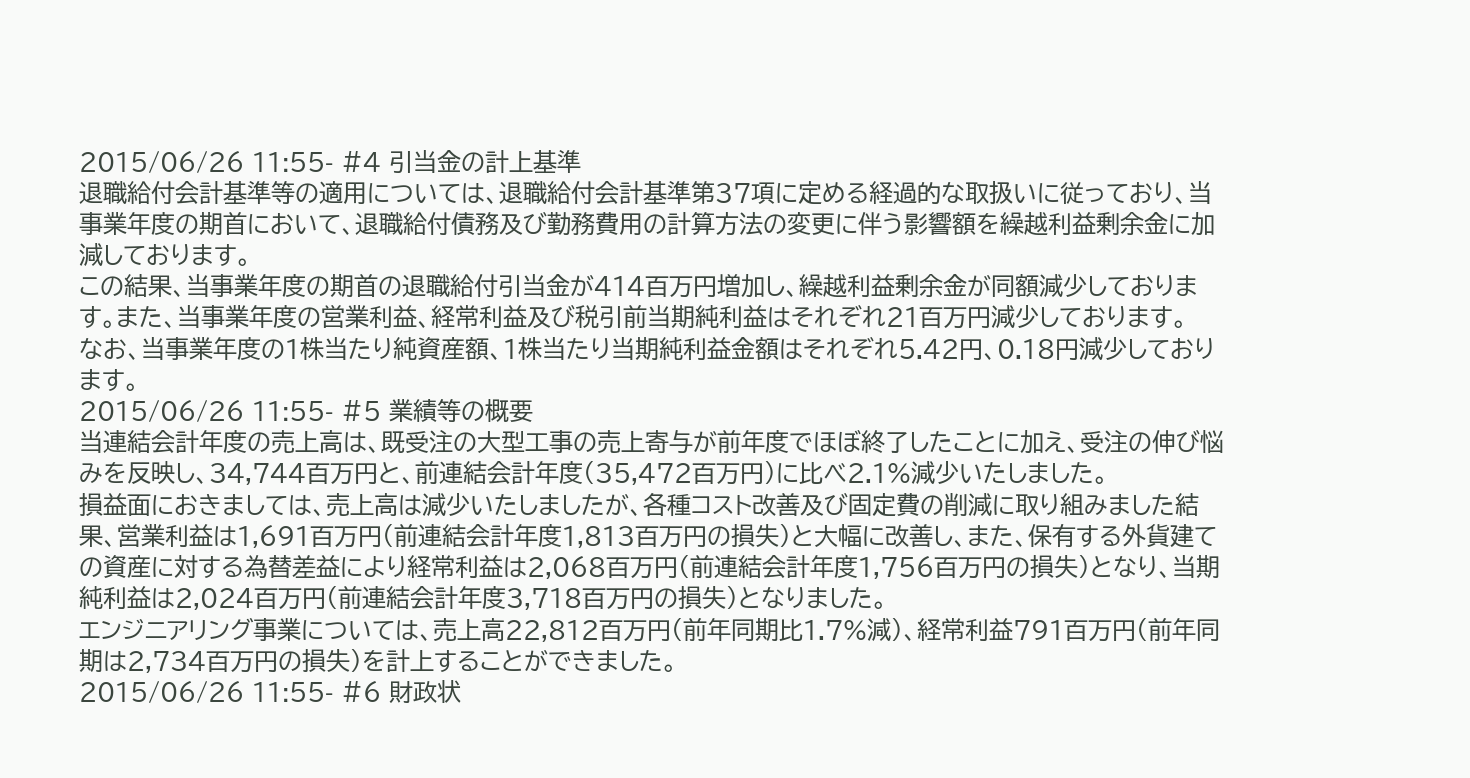2015/06/26 11:55- #4 引当金の計上基準
退職給付会計基準等の適用については、退職給付会計基準第37項に定める経過的な取扱いに従っており、当事業年度の期首において、退職給付債務及び勤務費用の計算方法の変更に伴う影響額を繰越利益剰余金に加減しております。
この結果、当事業年度の期首の退職給付引当金が414百万円増加し、繰越利益剰余金が同額減少しております。また、当事業年度の営業利益、経常利益及び税引前当期純利益はそれぞれ21百万円減少しております。
なお、当事業年度の1株当たり純資産額、1株当たり当期純利益金額はそれぞれ5.42円、0.18円減少しております。
2015/06/26 11:55- #5 業績等の概要
当連結会計年度の売上高は、既受注の大型工事の売上寄与が前年度でほぼ終了したことに加え、受注の伸び悩みを反映し、34,744百万円と、前連結会計年度(35,472百万円)に比べ2.1%減少いたしました。
損益面におきましては、売上高は減少いたしましたが、各種コスト改善及び固定費の削減に取り組みました結果、営業利益は1,691百万円(前連結会計年度1,813百万円の損失)と大幅に改善し、また、保有する外貨建ての資産に対する為替差益により経常利益は2,068百万円(前連結会計年度1,756百万円の損失)となり、当期純利益は2,024百万円(前連結会計年度3,718百万円の損失)となりました。
エンジニアリング事業については、売上高22,812百万円(前年同期比1.7%減)、経常利益791百万円(前年同期は2,734百万円の損失)を計上することができました。
2015/06/26 11:55- #6 財政状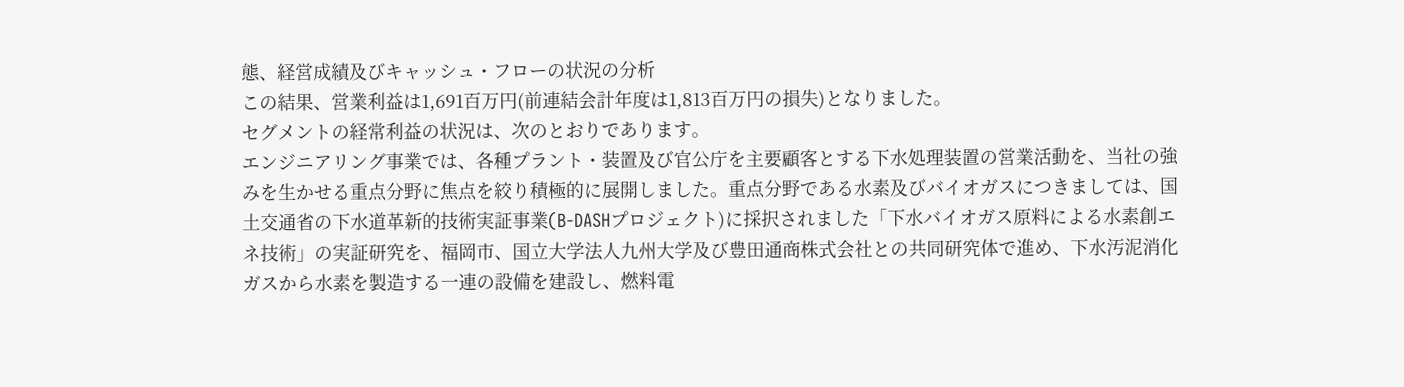態、経営成績及びキャッシュ・フローの状況の分析
この結果、営業利益は1,691百万円(前連結会計年度は1,813百万円の損失)となりました。
セグメントの経常利益の状況は、次のとおりであります。
エンジニアリング事業では、各種プラント・装置及び官公庁を主要顧客とする下水処理装置の営業活動を、当社の強みを生かせる重点分野に焦点を絞り積極的に展開しました。重点分野である水素及びバイオガスにつきましては、国土交通省の下水道革新的技術実証事業(B-DASHプロジェクト)に採択されました「下水バイオガス原料による水素創エネ技術」の実証研究を、福岡市、国立大学法人九州大学及び豊田通商株式会社との共同研究体で進め、下水汚泥消化ガスから水素を製造する一連の設備を建設し、燃料電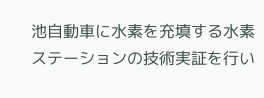池自動車に水素を充填する水素ステーションの技術実証を行い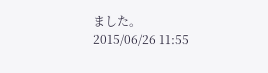ました。
2015/06/26 11:55